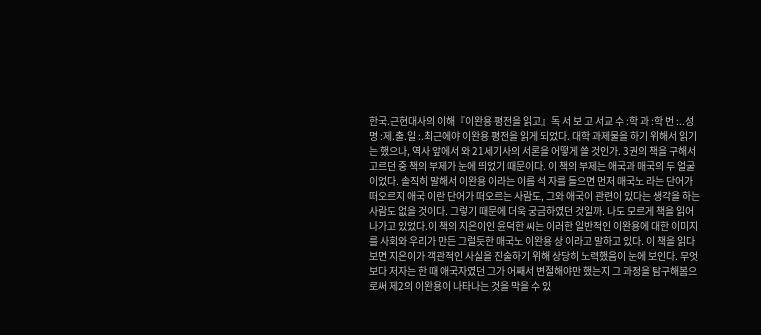한국.근현대사의 이해『이완용 평전을 읽고』독 서 보 고 서교 수 :학 과 :학 번 :..성 명 :제.출.일 :.최근에야 이완용 평전을 읽게 되었다. 대학 과제물을 하기 위해서 읽기는 했으나, 역사 앞에서 와 21세기사의 서론을 어떻게 쓸 것인가. 3권의 책을 구해서 고르던 중 책의 부제가 눈에 띄었기 때문이다. 이 책의 부제는 애국과 매국의 두 얼굴 이었다. 솔직히 말해서 이완용 이라는 이름 석 자를 들으면 먼저 매국노 라는 단어가 떠오르지 애국 이란 단어가 떠오르는 사람도, 그와 애국이 관련이 있다는 생각을 하는 사람도 없을 것이다. 그렇기 때문에 더욱 궁금하였던 것일까. 나도 모르게 책을 읽어나가고 있었다.이 책의 지은이인 윤덕한 씨는 이러한 일반적인 이완용에 대한 이미지를 사회와 우리가 만든 그럴듯한 매국노 이완용 상 이라고 말하고 있다. 이 책을 읽다보면 지은이가 객관적인 사실을 진술하기 위해 상당히 노력했음이 눈에 보인다. 무엇보다 저자는 한 때 애국자였던 그가 어째서 변절해야만 했는지 그 과정을 탐구해봄으로써 제2의 이완용이 나타나는 것을 막을 수 있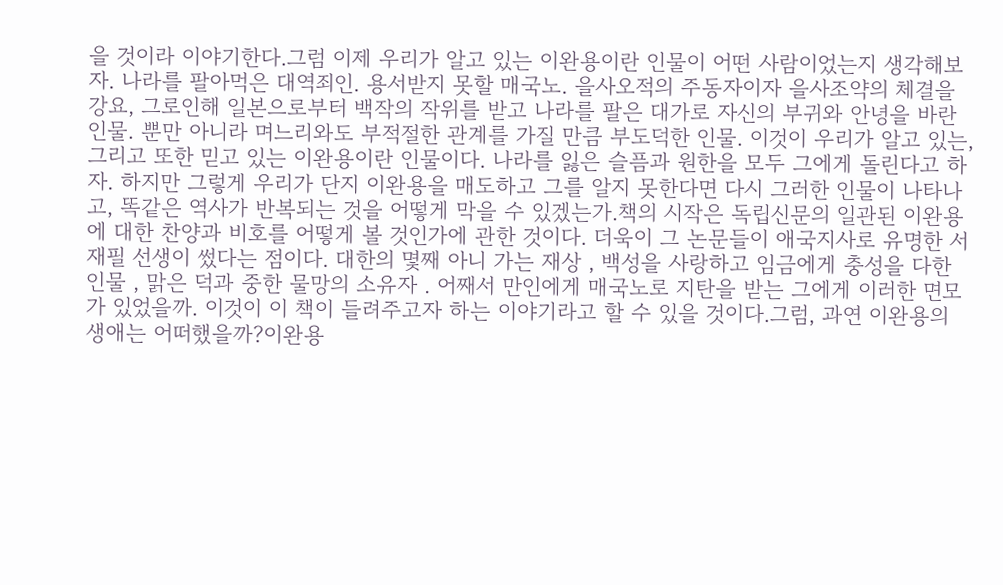을 것이라 이야기한다.그럼 이제 우리가 알고 있는 이완용이란 인물이 어떤 사람이었는지 생각해보자. 나라를 팔아먹은 대역죄인. 용서받지 못할 매국노. 을사오적의 주동자이자 을사조약의 체결을 강요, 그로인해 일본으로부터 백작의 작위를 받고 나라를 팔은 대가로 자신의 부귀와 안녕을 바란 인물. 뿐만 아니라 며느리와도 부적절한 관계를 가질 만큼 부도덕한 인물. 이것이 우리가 알고 있는, 그리고 또한 믿고 있는 이완용이란 인물이다. 나라를 잃은 슬픔과 원한을 모두 그에게 돌린다고 하자. 하지만 그렇게 우리가 단지 이완용을 매도하고 그를 알지 못한다면 다시 그러한 인물이 나타나고, 똑같은 역사가 반복되는 것을 어떻게 막을 수 있겠는가.책의 시작은 독립신문의 일관된 이완용에 대한 찬양과 비호를 어떻게 볼 것인가에 관한 것이다. 더욱이 그 논문들이 애국지사로 유명한 서재필 선생이 썼다는 점이다. 대한의 몇째 아니 가는 재상 , 백성을 사랑하고 임금에게 충성을 다한 인물 , 맑은 덕과 중한 물망의 소유자 . 어째서 만인에게 매국노로 지탄을 받는 그에게 이러한 면모가 있었을까. 이것이 이 책이 들려주고자 하는 이야기라고 할 수 있을 것이다.그럼, 과연 이완용의 생애는 어떠했을까?이완용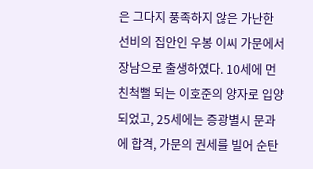은 그다지 풍족하지 않은 가난한 선비의 집안인 우봉 이씨 가문에서 장남으로 출생하였다. 10세에 먼 친척뻘 되는 이호준의 양자로 입양되었고, 25세에는 증광별시 문과에 합격, 가문의 권세를 빌어 순탄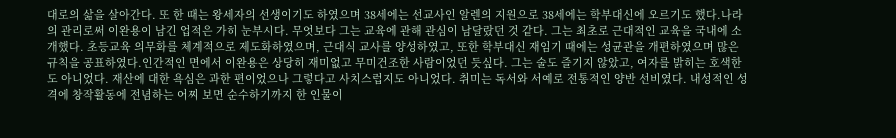대로의 삶을 살아간다. 또 한 때는 왕세자의 선생이기도 하였으며 38세에는 선교사인 알렌의 지원으로 38세에는 학부대신에 오르기도 했다.나라의 관리로써 이완용이 남긴 업적은 가히 눈부시다. 무엇보다 그는 교육에 관해 관심이 남달랐던 것 같다. 그는 최초로 근대적인 교육을 국내에 소개했다. 초등교육 의무화를 체계적으로 제도화하였으며, 근대식 교사를 양성하였고, 또한 학부대신 재임기 때에는 성균관을 개편하였으며 많은 규칙을 공표하였다.인간적인 면에서 이완용은 상당히 재미없고 무미건조한 사람이었던 듯싶다. 그는 술도 즐기지 않았고, 여자를 밝히는 호색한도 아니었다. 재산에 대한 욕심은 과한 편이었으나 그렇다고 사치스럽지도 아니었다. 취미는 독서와 서예로 전통적인 양반 선비였다. 내성적인 성격에 창작활동에 전념하는 어찌 보면 순수하기까지 한 인물이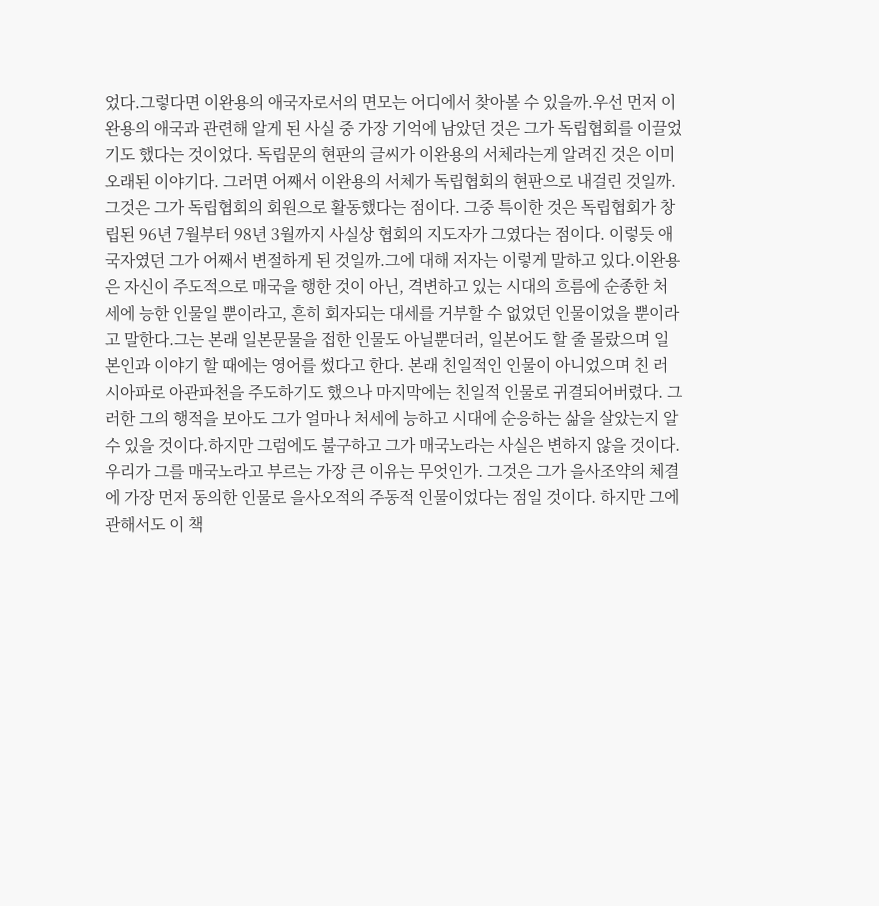었다.그렇다면 이완용의 애국자로서의 면모는 어디에서 찾아볼 수 있을까.우선 먼저 이완용의 애국과 관련해 알게 된 사실 중 가장 기억에 남았던 것은 그가 독립협회를 이끌었기도 했다는 것이었다. 독립문의 현판의 글씨가 이완용의 서체라는게 알려진 것은 이미 오래된 이야기다. 그러면 어째서 이완용의 서체가 독립협회의 현판으로 내걸린 것일까. 그것은 그가 독립협회의 회원으로 활동했다는 점이다. 그중 특이한 것은 독립협회가 창립된 96년 7월부터 98년 3월까지 사실상 협회의 지도자가 그였다는 점이다. 이렇듯 애국자였던 그가 어째서 변절하게 된 것일까.그에 대해 저자는 이렇게 말하고 있다.이완용은 자신이 주도적으로 매국을 행한 것이 아닌, 격변하고 있는 시대의 흐름에 순종한 처세에 능한 인물일 뿐이라고, 흔히 회자되는 대세를 거부할 수 없었던 인물이었을 뿐이라고 말한다.그는 본래 일본문물을 접한 인물도 아닐뿐더러, 일본어도 할 줄 몰랐으며 일본인과 이야기 할 때에는 영어를 썼다고 한다. 본래 친일적인 인물이 아니었으며 친 러시아파로 아관파천을 주도하기도 했으나 마지막에는 친일적 인물로 귀결되어버렸다. 그러한 그의 행적을 보아도 그가 얼마나 처세에 능하고 시대에 순응하는 삶을 살았는지 알 수 있을 것이다.하지만 그럼에도 불구하고 그가 매국노라는 사실은 변하지 않을 것이다. 우리가 그를 매국노라고 부르는 가장 큰 이유는 무엇인가. 그것은 그가 을사조약의 체결에 가장 먼저 동의한 인물로 을사오적의 주동적 인물이었다는 점일 것이다. 하지만 그에 관해서도 이 책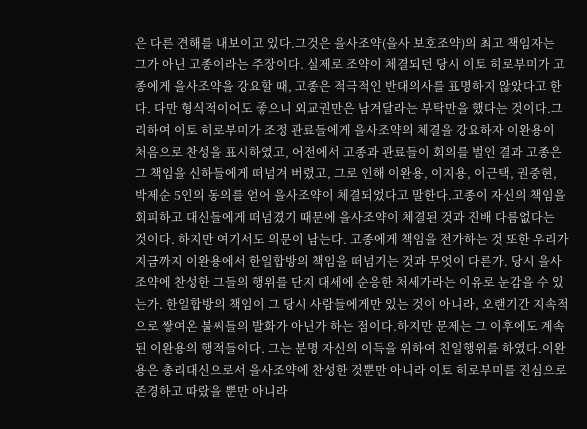은 다른 견해를 내보이고 있다.그것은 을사조약(을사 보호조약)의 최고 책임자는 그가 아닌 고종이라는 주장이다. 실제로 조약이 체결되던 당시 이토 히로부미가 고종에게 을사조약을 강요할 때, 고종은 적극적인 반대의사를 표명하지 않았다고 한다. 다만 형식적이어도 좋으니 외교권만은 남겨달라는 부탁만을 했다는 것이다.그리하여 이토 히로부미가 조정 관료들에게 을사조약의 체결을 강요하자 이완용이 처음으로 찬성을 표시하였고, 어전에서 고종과 관료들이 회의를 벌인 결과 고종은 그 책임을 신하들에게 떠넘겨 버렸고, 그로 인해 이완용, 이지용, 이근택, 권중현, 박제순 5인의 동의를 얻어 을사조약이 체결되었다고 말한다.고종이 자신의 책임을 회피하고 대신들에게 떠넘겼기 때문에 을사조약이 체결된 것과 진배 다름없다는 것이다. 하지만 여기서도 의문이 남는다. 고종에게 책임을 전가하는 것 또한 우리가 지금까지 이완용에서 한일합방의 책임을 떠넘기는 것과 무엇이 다른가. 당시 을사조약에 찬성한 그들의 행위를 단지 대세에 순응한 처세가라는 이유로 눈감을 수 있는가. 한일합방의 책임이 그 당시 사람들에게만 있는 것이 아니라, 오랜기간 지속적으로 쌓여온 불씨들의 발화가 아닌가 하는 점이다.하지만 문제는 그 이후에도 계속된 이완용의 행적들이다. 그는 분명 자신의 이득을 위하여 친일행위를 하였다.이완용은 총리대신으로서 을사조약에 찬성한 것뿐만 아니라 이토 히로부미를 진심으로 존경하고 따랐을 뿐만 아니라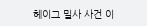헤이그 밀사 사건 이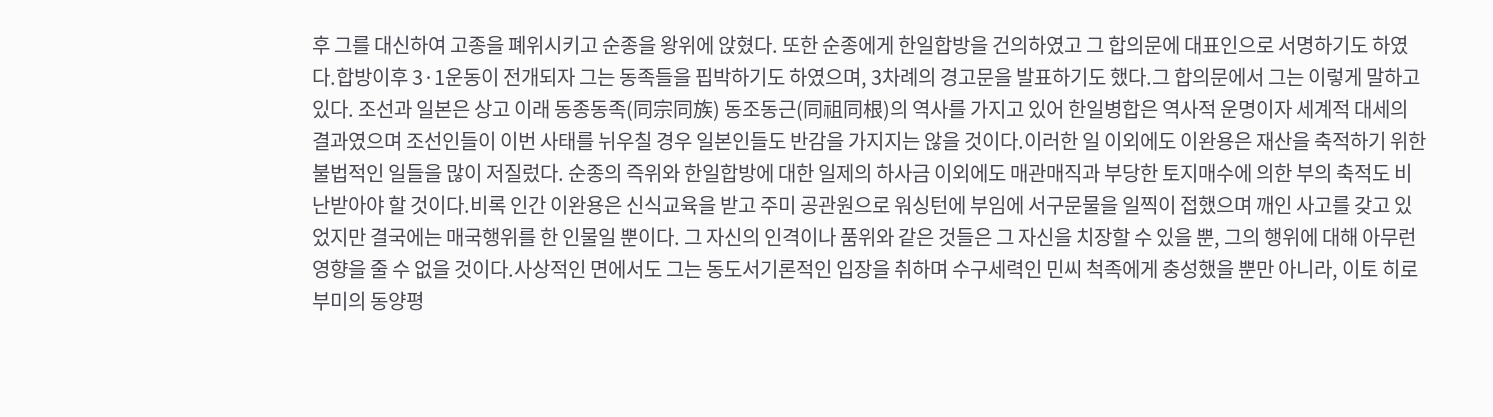후 그를 대신하여 고종을 폐위시키고 순종을 왕위에 앉혔다. 또한 순종에게 한일합방을 건의하였고 그 합의문에 대표인으로 서명하기도 하였다.합방이후 3·1운동이 전개되자 그는 동족들을 핍박하기도 하였으며, 3차례의 경고문을 발표하기도 했다.그 합의문에서 그는 이렇게 말하고 있다. 조선과 일본은 상고 이래 동종동족(同宗同族) 동조동근(同祖同根)의 역사를 가지고 있어 한일병합은 역사적 운명이자 세계적 대세의 결과였으며 조선인들이 이번 사태를 뉘우칠 경우 일본인들도 반감을 가지지는 않을 것이다.이러한 일 이외에도 이완용은 재산을 축적하기 위한 불법적인 일들을 많이 저질렀다. 순종의 즉위와 한일합방에 대한 일제의 하사금 이외에도 매관매직과 부당한 토지매수에 의한 부의 축적도 비난받아야 할 것이다.비록 인간 이완용은 신식교육을 받고 주미 공관원으로 워싱턴에 부임에 서구문물을 일찍이 접했으며 깨인 사고를 갖고 있었지만 결국에는 매국행위를 한 인물일 뿐이다. 그 자신의 인격이나 품위와 같은 것들은 그 자신을 치장할 수 있을 뿐, 그의 행위에 대해 아무런 영향을 줄 수 없을 것이다.사상적인 면에서도 그는 동도서기론적인 입장을 취하며 수구세력인 민씨 척족에게 충성했을 뿐만 아니라, 이토 히로부미의 동양평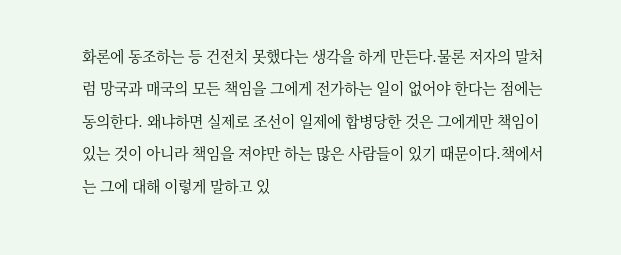화론에 동조하는 등 건전치 못했다는 생각을 하게 만든다.물론 저자의 말처럼 망국과 매국의 모든 책임을 그에게 전가하는 일이 없어야 한다는 점에는 동의한다. 왜냐하면 실제로 조선이 일제에 합병당한 것은 그에게만 책임이 있는 것이 아니라 책임을 져야만 하는 많은 사람들이 있기 때문이다.책에서는 그에 대해 이렇게 말하고 있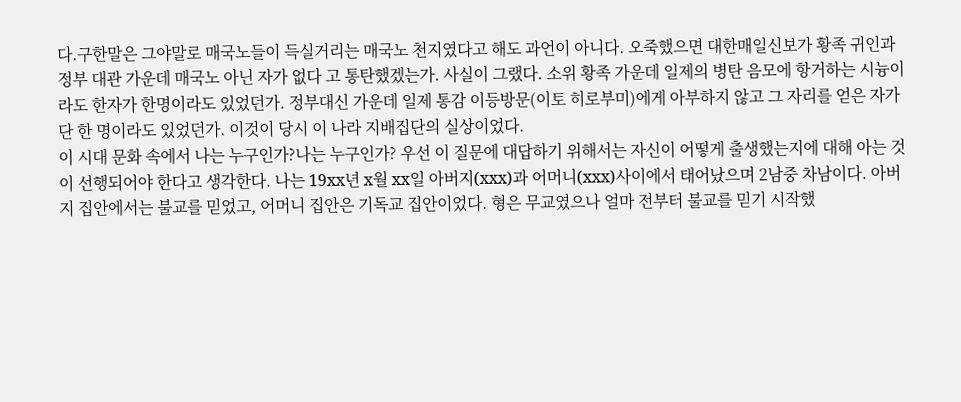다.구한말은 그야말로 매국노들이 득실거리는 매국노 천지였다고 해도 과언이 아니다. 오죽했으면 대한매일신보가 황족 귀인과 정부 대관 가운데 매국노 아닌 자가 없다 고 통탄했겠는가. 사실이 그랬다. 소위 황족 가운데 일제의 병탄 음모에 항거하는 시늉이라도 한자가 한명이라도 있었던가. 정부대신 가운데 일제 통감 이등방문(이토 히로부미)에게 아부하지 않고 그 자리를 얻은 자가 단 한 명이라도 있었던가. 이것이 당시 이 나라 지배집단의 실상이었다.
이 시대 문화 속에서 나는 누구인가?나는 누구인가? 우선 이 질문에 대답하기 위해서는 자신이 어떻게 출생했는지에 대해 아는 것이 선행되어야 한다고 생각한다. 나는 19xx년 x월 xx일 아버지(xxx)과 어머니(xxx)사이에서 태어났으며 2남중 차남이다. 아버지 집안에서는 불교를 믿었고, 어머니 집안은 기독교 집안이었다. 형은 무교였으나 얼마 전부터 불교를 믿기 시작했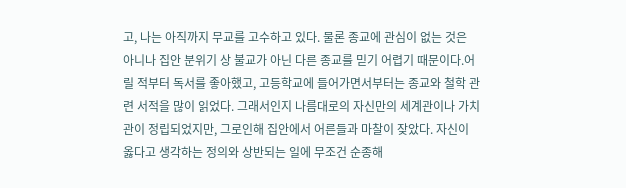고, 나는 아직까지 무교를 고수하고 있다. 물론 종교에 관심이 없는 것은 아니나 집안 분위기 상 불교가 아닌 다른 종교를 믿기 어렵기 때문이다.어릴 적부터 독서를 좋아했고, 고등학교에 들어가면서부터는 종교와 철학 관련 서적을 많이 읽었다. 그래서인지 나름대로의 자신만의 세계관이나 가치관이 정립되었지만, 그로인해 집안에서 어른들과 마찰이 잦았다. 자신이 옳다고 생각하는 정의와 상반되는 일에 무조건 순종해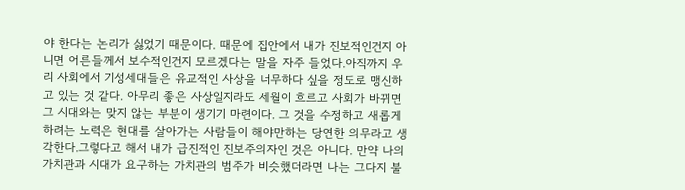야 한다는 논리가 싫었기 때문이다. 때문에 집안에서 내가 진보적인건지 아니면 어른들께서 보수적인건지 모르겠다는 말을 자주 들었다.아직까지 우리 사회에서 기성세대들은 유교적인 사상을 너무하다 싶을 정도로 맹신하고 있는 것 같다. 아무리 좋은 사상일지라도 세월이 흐르고 사회가 바뀌면 그 시대와는 맞지 않는 부분이 생기기 마련이다. 그 것을 수정하고 새롭게 하려는 노력은 현대를 살아가는 사람들이 해야만하는 당연한 의무라고 생각한다.그렇다고 해서 내가 급진적인 진보주의자인 것은 아니다. 만약 나의 가치관과 시대가 요구하는 가치관의 범주가 비슷했더라면 나는 그다지 불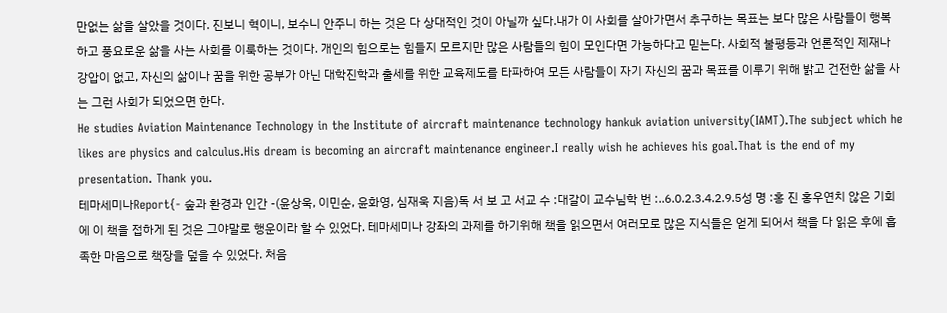만없는 삶을 살았을 것이다. 진보니 혁이니, 보수니 안주니 하는 것은 다 상대적인 것이 아닐까 싶다.내가 이 사회를 살아가면서 추구하는 목표는 보다 많은 사람들이 행복하고 풍요로운 삶을 사는 사회를 이룩하는 것이다. 개인의 힘으로는 힘들지 모르지만 많은 사람들의 힘이 모인다면 가능하다고 믿는다. 사회적 불평등과 언론적인 제재나 강압이 없고, 자신의 삶이나 꿈을 위한 공부가 아닌 대학진학과 출세를 위한 교육제도를 타파하여 모든 사람들이 자기 자신의 꿈과 목표를 이루기 위해 밝고 건전한 삶을 사는 그런 사회가 되었으면 한다.
He studies Aviation Maintenance Technology in the Institute of aircraft maintenance technology hankuk aviation university(IAMT).The subject which he likes are physics and calculus.His dream is becoming an aircraft maintenance engineer.I really wish he achieves his goal.That is the end of my presentation. Thank you.
테마세미나Report{- 숲과 환경과 인간 -(윤상욱, 이민순, 윤화영, 심재욱 지음)독 서 보 고 서교 수 :대갈이 교수님학 번 :..6.0.2.3.4.2.9.5성 명 :홍 진 홍우연치 않은 기회에 이 책을 접하게 된 것은 그야말로 행운이라 할 수 있었다. 테마세미나 강좌의 과제를 하기위해 책을 읽으면서 여러모로 많은 지식들은 얻게 되어서 책을 다 읽은 후에 흡족한 마음으로 책장을 덮을 수 있었다. 처음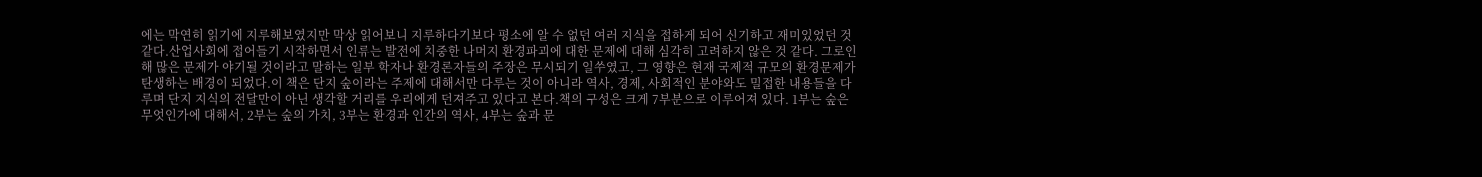에는 막연히 읽기에 지루해보였지만 막상 읽어보니 지루하다기보다 평소에 알 수 없던 여러 지식을 접하게 되어 신기하고 재미있었던 것 같다.산업사회에 접어들기 시작하면서 인류는 발전에 치중한 나머지 환경파괴에 대한 문제에 대해 심각히 고려하지 않은 것 같다. 그로인해 많은 문제가 야기될 것이라고 말하는 일부 학자나 환경론자들의 주장은 무시되기 일쑤였고, 그 영향은 현재 국제적 규모의 환경문제가 탄생하는 배경이 되었다.이 책은 단지 숲이라는 주제에 대해서만 다루는 것이 아니라 역사, 경제, 사회적인 분야와도 밀접한 내용들을 다루며 단지 지식의 전달만이 아닌 생각할 거리를 우리에게 던져주고 있다고 본다.책의 구성은 크게 7부분으로 이루어져 있다. 1부는 숲은 무엇인가에 대해서, 2부는 숲의 가치, 3부는 환경과 인간의 역사, 4부는 숲과 문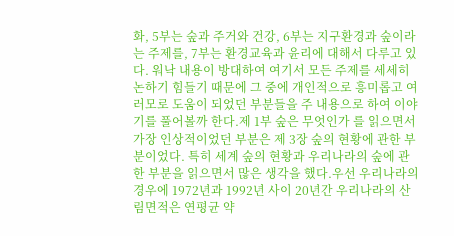화, 5부는 숲과 주거와 건강, 6부는 지구환경과 숲이라는 주제를, 7부는 환경교육과 윤리에 대해서 다루고 있다. 워낙 내용이 방대하여 여기서 모든 주제를 세세히 논하기 힘들기 때문에 그 중에 개인적으로 흥미롭고 여러모로 도움이 되었던 부분들을 주 내용으로 하여 이야기를 풀어볼까 한다.제 1부 숲은 무엇인가 를 읽으면서 가장 인상적이었던 부분은 제 3장 숲의 현황에 관한 부분이었다. 특히 세계 숲의 현황과 우리나라의 숲에 관한 부분을 읽으면서 많은 생각을 했다.우선 우리나라의 경우에 1972년과 1992년 사이 20년간 우리나라의 산림면적은 연평균 약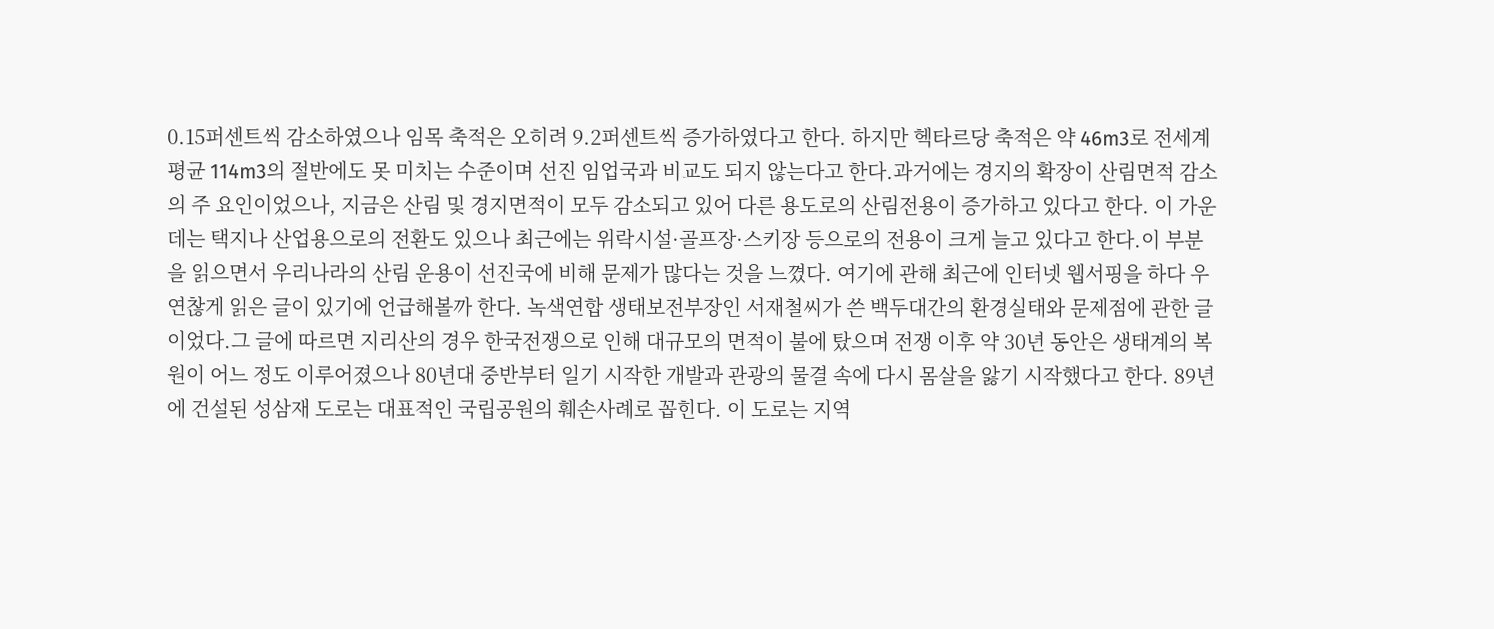0.15퍼센트씩 감소하였으나 임목 축적은 오히려 9.2퍼센트씩 증가하였다고 한다. 하지만 헥타르당 축적은 약 46m3로 전세계 평균 114m3의 절반에도 못 미치는 수준이며 선진 임업국과 비교도 되지 않는다고 한다.과거에는 경지의 확장이 산림면적 감소의 주 요인이었으나, 지금은 산림 및 경지면적이 모두 감소되고 있어 다른 용도로의 산림전용이 증가하고 있다고 한다. 이 가운데는 택지나 산업용으로의 전환도 있으나 최근에는 위락시설·골프장·스키장 등으로의 전용이 크게 늘고 있다고 한다.이 부분을 읽으면서 우리나라의 산림 운용이 선진국에 비해 문제가 많다는 것을 느꼈다. 여기에 관해 최근에 인터넷 웹서핑을 하다 우연찮게 읽은 글이 있기에 언급해볼까 한다. 녹색연합 생태보전부장인 서재철씨가 쓴 백두대간의 환경실태와 문제점에 관한 글이었다.그 글에 따르면 지리산의 경우 한국전쟁으로 인해 대규모의 면적이 불에 탔으며 전쟁 이후 약 30년 동안은 생태계의 복원이 어느 정도 이루어졌으나 80년대 중반부터 일기 시작한 개발과 관광의 물결 속에 다시 몸살을 앓기 시작했다고 한다. 89년에 건설된 성삼재 도로는 대표적인 국립공원의 훼손사례로 꼽힌다. 이 도로는 지역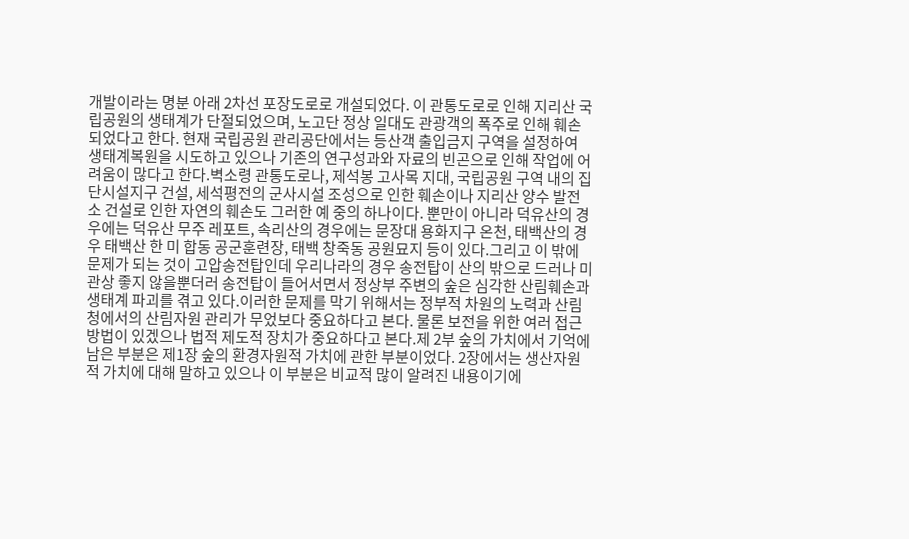개발이라는 명분 아래 2차선 포장도로로 개설되었다. 이 관통도로로 인해 지리산 국립공원의 생태계가 단절되었으며, 노고단 정상 일대도 관광객의 폭주로 인해 훼손되었다고 한다. 현재 국립공원 관리공단에서는 등산객 출입금지 구역을 설정하여 생태계복원을 시도하고 있으나 기존의 연구성과와 자료의 빈곤으로 인해 작업에 어려움이 많다고 한다.벽소령 관통도로나, 제석봉 고사목 지대, 국립공원 구역 내의 집단시설지구 건설, 세석평전의 군사시설 조성으로 인한 훼손이나 지리산 양수 발전소 건설로 인한 자연의 훼손도 그러한 예 중의 하나이다. 뿐만이 아니라 덕유산의 경우에는 덕유산 무주 레포트, 속리산의 경우에는 문장대 용화지구 온천, 태백산의 경우 태백산 한 미 합동 공군훈련장, 태백 창죽동 공원묘지 등이 있다.그리고 이 밖에 문제가 되는 것이 고압송전탑인데 우리나라의 경우 송전탑이 산의 밖으로 드러나 미관상 좋지 않을뿐더러 송전탑이 들어서면서 정상부 주변의 숲은 심각한 산림훼손과 생태계 파괴를 겪고 있다.이러한 문제를 막기 위해서는 정부적 차원의 노력과 산림청에서의 산림자원 관리가 무었보다 중요하다고 본다. 물론 보전을 위한 여러 접근방법이 있겠으나 법적 제도적 장치가 중요하다고 본다.제 2부 숲의 가치에서 기억에 남은 부분은 제1장 숲의 환경자원적 가치에 관한 부분이었다. 2장에서는 생산자원적 가치에 대해 말하고 있으나 이 부분은 비교적 많이 알려진 내용이기에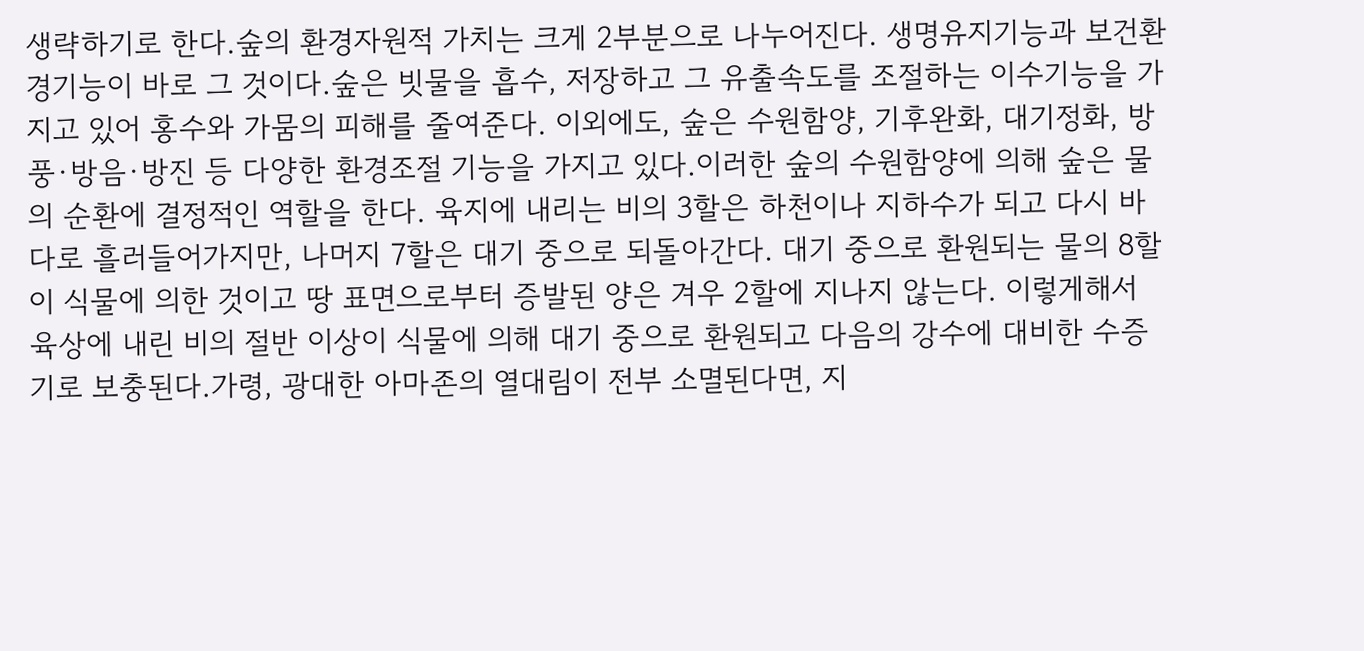생략하기로 한다.숲의 환경자원적 가치는 크게 2부분으로 나누어진다. 생명유지기능과 보건환경기능이 바로 그 것이다.숲은 빗물을 흡수, 저장하고 그 유출속도를 조절하는 이수기능을 가지고 있어 홍수와 가뭄의 피해를 줄여준다. 이외에도, 숲은 수원함양, 기후완화, 대기정화, 방풍·방음·방진 등 다양한 환경조절 기능을 가지고 있다.이러한 숲의 수원함양에 의해 숲은 물의 순환에 결정적인 역할을 한다. 육지에 내리는 비의 3할은 하천이나 지하수가 되고 다시 바다로 흘러들어가지만, 나머지 7할은 대기 중으로 되돌아간다. 대기 중으로 환원되는 물의 8할이 식물에 의한 것이고 땅 표면으로부터 증발된 양은 겨우 2할에 지나지 않는다. 이렇게해서 육상에 내린 비의 절반 이상이 식물에 의해 대기 중으로 환원되고 다음의 강수에 대비한 수증기로 보충된다.가령, 광대한 아마존의 열대림이 전부 소멸된다면, 지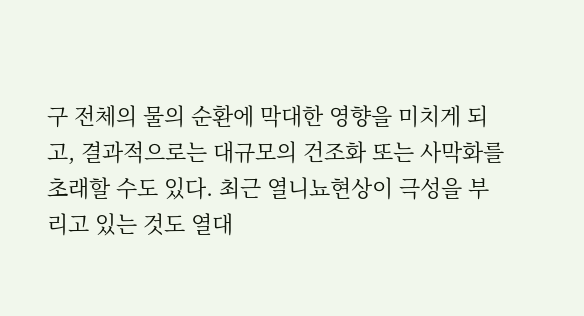구 전체의 물의 순환에 막대한 영향을 미치게 되고, 결과적으로는 대규모의 건조화 또는 사막화를 초래할 수도 있다. 최근 열니뇨현상이 극성을 부리고 있는 것도 열대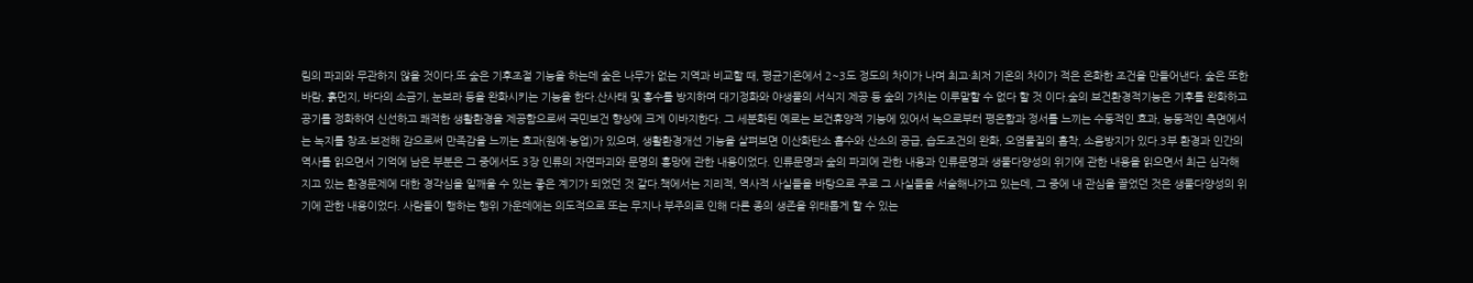림의 파괴와 무관하지 않을 것이다.또 숲은 기후조절 기능을 하는데 숲은 나무가 없는 지역과 비교할 때, 평균기온에서 2~3도 정도의 차이가 나며 최고·최저 기온의 차이가 적은 온화한 조건을 만들어낸다. 숲은 또한 바람, 흙먼지, 바다의 소금기, 눈보라 등을 완화시키는 기능을 한다.산사태 및 홍수를 방지하며 대기정화와 야생물의 서식지 제공 등 숲의 가치는 이루말할 수 없다 할 것 이다.숲의 보건환경적기능은 기후를 완화하고 공기를 정화하여 신선하고 쾌적한 생활환경을 제공함으로써 국민보건 향상에 크게 이바지한다. 그 세분화된 예로는 보건휴양적 기능에 있어서 녹으로부터 평온함과 정서를 느끼는 수동적인 효과, 능동적인 측면에서는 녹지를 창조·보전해 감으로써 만족감을 느끼는 효과(원예·농업)가 있으며, 생활환경개선 기능을 살펴보면 이산화탄소 흡수와 산소의 공급, 습도조건의 완화, 오염물질의 흡착, 소음방지가 있다.3부 환경과 인간의 역사를 읽으면서 기억에 남은 부분은 그 중에서도 3장 인류의 자연파괴와 문명의 흥망에 관한 내용이었다. 인류문명과 숲의 파괴에 관한 내용과 인류문명과 생물다양성의 위기에 관한 내용을 읽으면서 최근 심각해지고 있는 환경문제에 대한 경각심을 일깨울 수 있는 좋은 계기가 되었던 것 같다.책에서는 지리적, 역사적 사실들을 바탕으로 주로 그 사실들을 서술해나가고 있는데, 그 중에 내 관심을 끌었던 것은 생물다양성의 위기에 관한 내용이었다. 사람들이 행하는 행위 가운데에는 의도적으로 또는 무지나 부주의로 인해 다른 종의 생존을 위태롭게 할 수 있는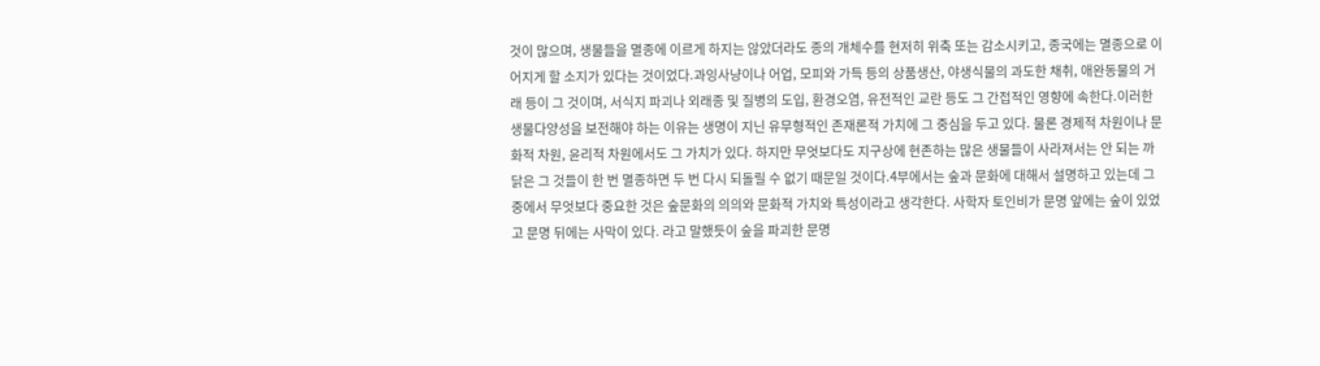것이 많으며, 생물들을 멸종에 이르게 하지는 않았더라도 종의 개체수를 현저히 위축 또는 감소시키고, 종국에는 멸종으로 이어지게 할 소지가 있다는 것이었다.과잉사냥이나 어업, 모피와 가득 등의 상품생산, 야생식물의 과도한 채취, 애완동물의 거래 등이 그 것이며, 서식지 파괴나 외래종 및 질병의 도입, 환경오염, 유전적인 교란 등도 그 간접적인 영향에 속한다.이러한 생물다양성을 보전해야 하는 이유는 생명이 지닌 유무형적인 존재론적 가치에 그 중심을 두고 있다. 물론 경제적 차원이나 문화적 차원, 윤리적 차원에서도 그 가치가 있다. 하지만 무엇보다도 지구상에 현존하는 많은 생물들이 사라져서는 안 되는 까닭은 그 것들이 한 번 멸종하면 두 번 다시 되돌릴 수 없기 때문일 것이다.4부에서는 숲과 문화에 대해서 설명하고 있는데 그 중에서 무엇보다 중요한 것은 숲문화의 의의와 문화적 가치와 특성이라고 생각한다. 사학자 토인비가 문명 앞에는 숲이 있었고 문명 뒤에는 사막이 있다. 라고 말했듯이 숲을 파괴한 문명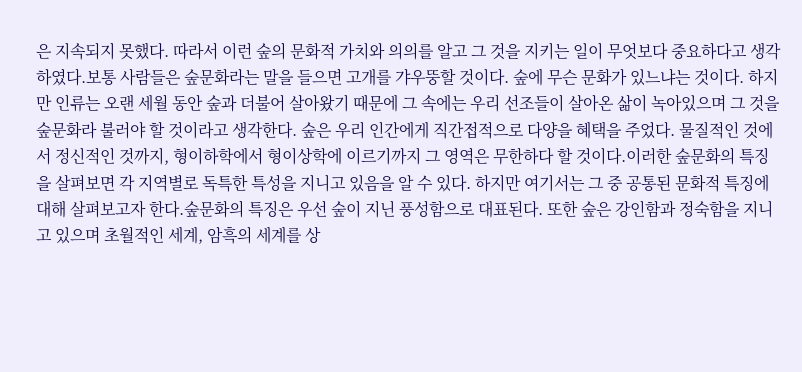은 지속되지 못했다. 따라서 이런 숲의 문화적 가치와 의의를 알고 그 것을 지키는 일이 무엇보다 중요하다고 생각하였다.보통 사람들은 숲문화라는 말을 들으면 고개를 갸우뚱할 것이다. 숲에 무슨 문화가 있느냐는 것이다. 하지만 인류는 오랜 세월 동안 숲과 더불어 살아왔기 때문에 그 속에는 우리 선조들이 살아온 삶이 녹아있으며 그 것을 숲문화라 불러야 할 것이라고 생각한다. 숲은 우리 인간에게 직간접적으로 다양을 혜택을 주었다. 물질적인 것에서 정신적인 것까지, 형이하학에서 형이상학에 이르기까지 그 영역은 무한하다 할 것이다.이러한 숲문화의 특징을 살펴보면 각 지역별로 독특한 특성을 지니고 있음을 알 수 있다. 하지만 여기서는 그 중 공통된 문화적 특징에 대해 살펴보고자 한다.숲문화의 특징은 우선 숲이 지닌 풍성함으로 대표된다. 또한 숲은 강인함과 정숙함을 지니고 있으며 초월적인 세계, 암흑의 세계를 상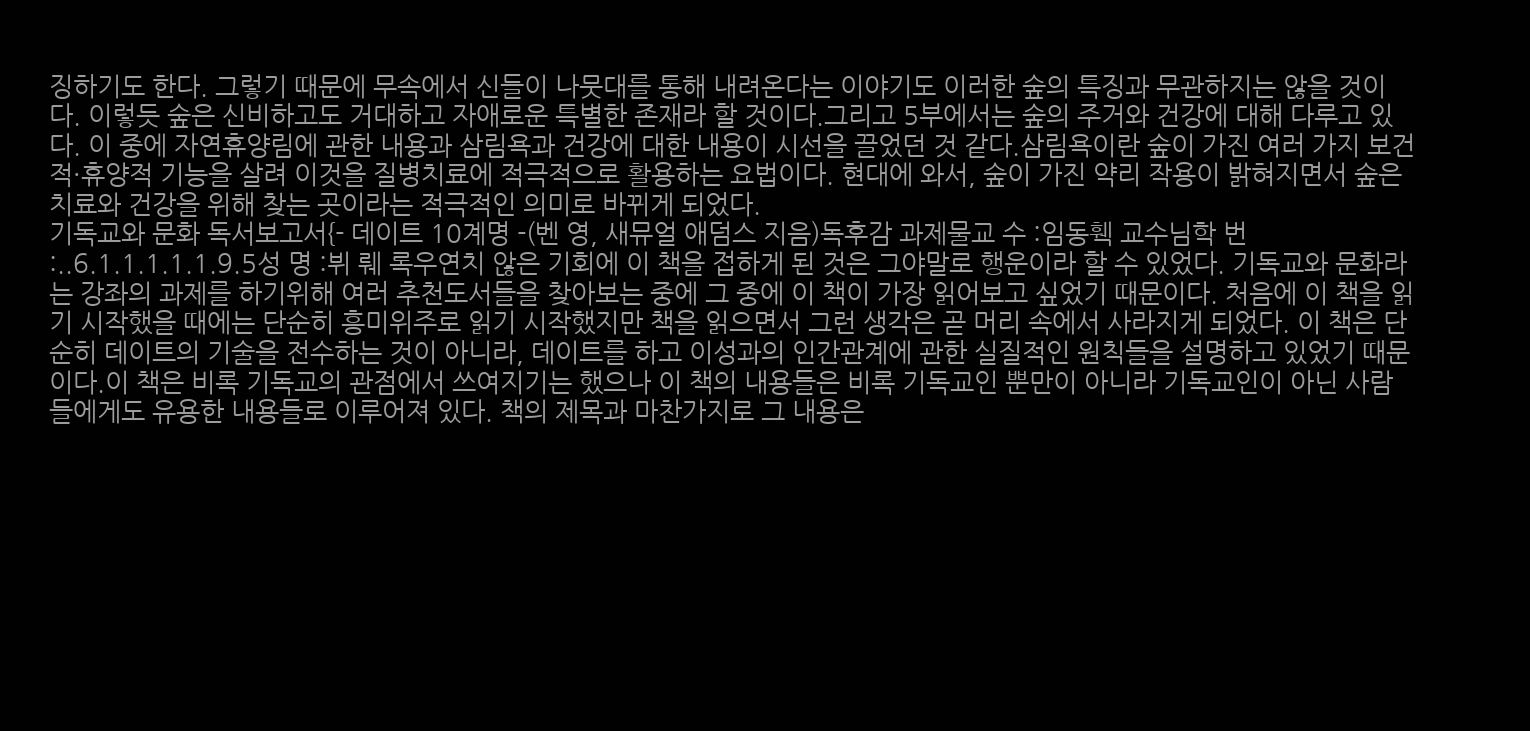징하기도 한다. 그렇기 때문에 무속에서 신들이 나뭇대를 통해 내려온다는 이야기도 이러한 숲의 특징과 무관하지는 않을 것이다. 이렇듯 숲은 신비하고도 거대하고 자애로운 특별한 존재라 할 것이다.그리고 5부에서는 숲의 주거와 건강에 대해 다루고 있다. 이 중에 자연휴양림에 관한 내용과 삼림욕과 건강에 대한 내용이 시선을 끌었던 것 같다.삼림욕이란 숲이 가진 여러 가지 보건적·휴양적 기능을 살려 이것을 질병치료에 적극적으로 활용하는 요법이다. 현대에 와서, 숲이 가진 약리 작용이 밝혀지면서 숲은 치료와 건강을 위해 찾는 곳이라는 적극적인 의미로 바뀌게 되었다.
기독교와 문화 독서보고서{- 데이트 10계명 -(벤 영, 새뮤얼 애덤스 지음)독후감 과제물교 수 :임동훽 교수님학 번 :..6.1.1.1.1.1.9.5성 명 :뷔 뤠 록우연치 않은 기회에 이 책을 접하게 된 것은 그야말로 행운이라 할 수 있었다. 기독교와 문화라는 강좌의 과제를 하기위해 여러 추천도서들을 찾아보는 중에 그 중에 이 책이 가장 읽어보고 싶었기 때문이다. 처음에 이 책을 읽기 시작했을 때에는 단순히 흥미위주로 읽기 시작했지만 책을 읽으면서 그런 생각은 곧 머리 속에서 사라지게 되었다. 이 책은 단순히 데이트의 기술을 전수하는 것이 아니라, 데이트를 하고 이성과의 인간관계에 관한 실질적인 원칙들을 설명하고 있었기 때문이다.이 책은 비록 기독교의 관점에서 쓰여지기는 했으나 이 책의 내용들은 비록 기독교인 뿐만이 아니라 기독교인이 아닌 사람들에게도 유용한 내용들로 이루어져 있다. 책의 제목과 마찬가지로 그 내용은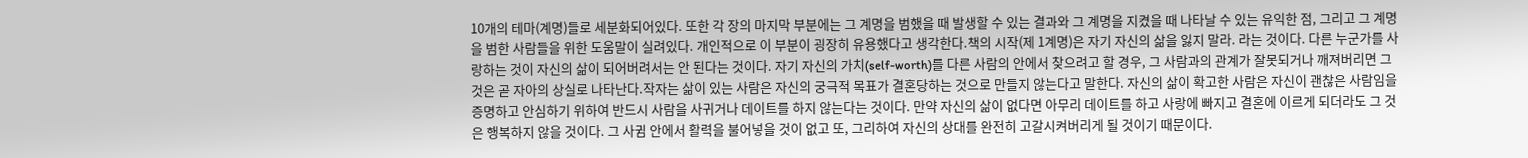10개의 테마(계명)들로 세분화되어있다. 또한 각 장의 마지막 부분에는 그 계명을 범했을 때 발생할 수 있는 결과와 그 계명을 지켰을 때 나타날 수 있는 유익한 점, 그리고 그 계명을 범한 사람들을 위한 도움말이 실려있다. 개인적으로 이 부분이 굉장히 유용했다고 생각한다.책의 시작(제 1계명)은 자기 자신의 삶을 잃지 말라. 라는 것이다. 다른 누군가를 사랑하는 것이 자신의 삶이 되어버려서는 안 된다는 것이다. 자기 자신의 가치(self-worth)를 다른 사람의 안에서 찾으려고 할 경우, 그 사람과의 관계가 잘못되거나 깨져버리면 그 것은 곧 자아의 상실로 나타난다.작자는 삶이 있는 사람은 자신의 궁극적 목표가 결혼당하는 것으로 만들지 않는다고 말한다. 자신의 삶이 확고한 사람은 자신이 괜찮은 사람임을 증명하고 안심하기 위하여 반드시 사람을 사귀거나 데이트를 하지 않는다는 것이다. 만약 자신의 삶이 없다면 아무리 데이트를 하고 사랑에 빠지고 결혼에 이르게 되더라도 그 것은 행복하지 않을 것이다. 그 사귐 안에서 활력을 불어넣을 것이 없고 또, 그리하여 자신의 상대를 완전히 고갈시켜버리게 될 것이기 때문이다.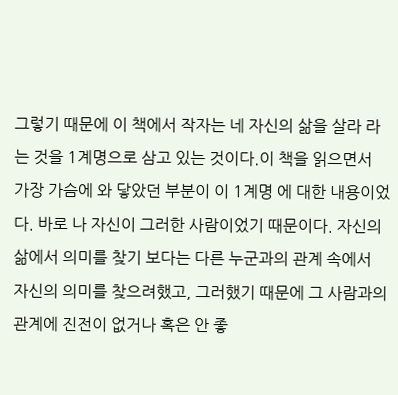그렇기 때문에 이 책에서 작자는 네 자신의 삶을 살라 라는 것을 1계명으로 삼고 있는 것이다.이 책을 읽으면서 가장 가슴에 와 닿았던 부분이 이 1계명 에 대한 내용이었다. 바로 나 자신이 그러한 사람이었기 때문이다. 자신의 삶에서 의미를 찾기 보다는 다른 누군과의 관계 속에서 자신의 의미를 찾으려했고, 그러했기 때문에 그 사람과의 관계에 진전이 없거나 혹은 안 좋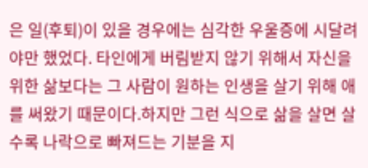은 일(후퇴)이 있을 경우에는 심각한 우울증에 시달려야만 했었다. 타인에게 버림받지 않기 위해서 자신을 위한 삶보다는 그 사람이 원하는 인생을 살기 위해 애를 써왔기 때문이다.하지만 그런 식으로 삶을 살면 살수록 나락으로 빠져드는 기분을 지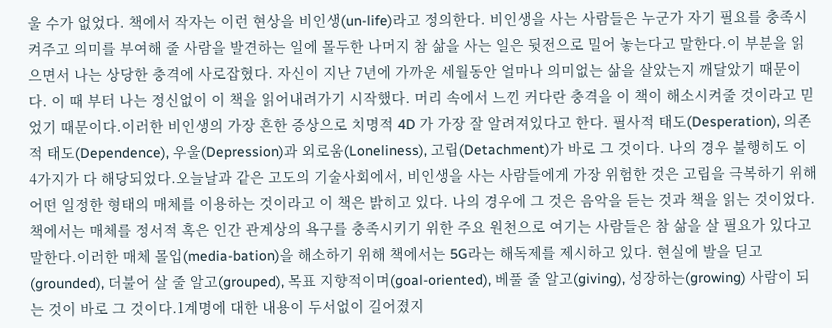울 수가 없었다. 책에서 작자는 이런 현상을 비인생(un-life)라고 정의한다. 비인생을 사는 사람들은 누군가 자기 필요를 충족시켜주고 의미를 부여해 줄 사람을 발견하는 일에 몰두한 나머지 참 삶을 사는 일은 뒷전으로 밀어 놓는다고 말한다.이 부분을 읽으면서 나는 상당한 충격에 사로잡혔다. 자신이 지난 7년에 가까운 세월동안 얼마나 의미없는 삶을 살았는지 깨달았기 때문이다. 이 때 부터 나는 정신없이 이 책을 읽어내려가기 시작했다. 머리 속에서 느낀 커다란 충격을 이 책이 해소시켜줄 것이라고 믿었기 때문이다.이러한 비인생의 가장 흔한 증상으로 치명적 4D 가 가장 잘 알려져있다고 한다. 필사적 태도(Desperation), 의존적 태도(Dependence), 우울(Depression)과 외로움(Loneliness), 고립(Detachment)가 바로 그 것이다. 나의 경우 불행히도 이 4가지가 다 해당되었다.오늘날과 같은 고도의 기술사회에서, 비인생을 사는 사람들에게 가장 위험한 것은 고립을 극복하기 위해 어떤 일정한 형태의 매체를 이용하는 것이라고 이 책은 밝히고 있다. 나의 경우에 그 것은 음악을 듣는 것과 책을 읽는 것이었다. 책에서는 매체를 정서적 혹은 인간 관계상의 욕구를 충족시키기 위한 주요 원천으로 여기는 사람들은 참 삶을 살 필요가 있다고 말한다.이러한 매체 몰입(media-bation)을 해소하기 위해 책에서는 5G라는 해독제를 제시하고 있다. 현실에 발을 딛고(grounded), 더불어 살 줄 알고(grouped), 목표 지향적이며(goal-oriented), 베풀 줄 알고(giving), 성장하는(growing) 사람이 되는 것이 바로 그 것이다.1계명에 대한 내용이 두서없이 길어졌지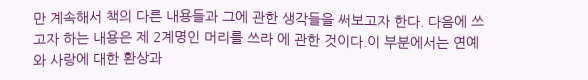만 계속해서 책의 다른 내용들과 그에 관한 생각들을 써보고자 한다. 다음에 쓰고자 하는 내용은 제 2계명인 머리를 쓰라 에 관한 것이다.이 부분에서는 연예와 사랑에 대한 환상과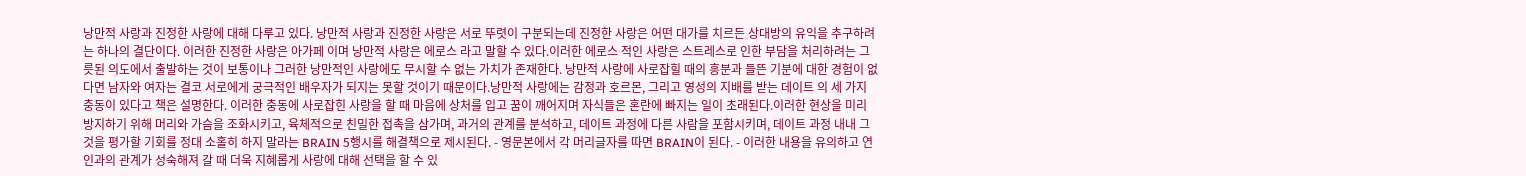낭만적 사랑과 진정한 사랑에 대해 다루고 있다. 낭만적 사랑과 진정한 사랑은 서로 뚜렷이 구분되는데 진정한 사랑은 어떤 대가를 치르든 상대방의 유익을 추구하려는 하나의 결단이다. 이러한 진정한 사랑은 아가페 이며 낭만적 사랑은 에로스 라고 말할 수 있다.이러한 에로스 적인 사랑은 스트레스로 인한 부담을 처리하려는 그릇된 의도에서 출발하는 것이 보통이나 그러한 낭만적인 사랑에도 무시할 수 없는 가치가 존재한다. 낭만적 사랑에 사로잡힐 때의 흥분과 들뜬 기분에 대한 경험이 없다면 남자와 여자는 결코 서로에게 궁극적인 배우자가 되지는 못할 것이기 때문이다.낭만적 사랑에는 감정과 호르몬, 그리고 영성의 지배를 받는 데이트 의 세 가지 충동이 있다고 책은 설명한다. 이러한 충동에 사로잡힌 사랑을 할 때 마음에 상처를 입고 꿈이 깨어지며 자식들은 혼란에 빠지는 일이 초래된다.이러한 현상을 미리 방지하기 위해 머리와 가슴을 조화시키고, 육체적으로 친밀한 접촉을 삼가며, 과거의 관계를 분석하고, 데이트 과정에 다른 사람을 포함시키며, 데이트 과정 내내 그것을 평가할 기회를 정대 소홀히 하지 말라는 BRAIN 5행시를 해결책으로 제시된다. - 영문본에서 각 머리글자를 따면 BRAIN이 된다. - 이러한 내용을 유의하고 연인과의 관계가 성숙해져 갈 때 더욱 지혜롭게 사랑에 대해 선택을 할 수 있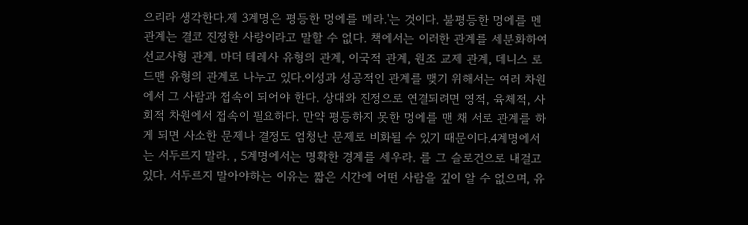으리라 생각한다.제 3계명은 평등한 멍에를 메라.'는 것이다. 불평등한 멍에를 멘 관계는 결코 진정한 사랑이라고 말할 수 없다. 책에서는 이러한 관계를 세분화하여 선교사형 관계. 마더 테레사 유형의 관계, 이국적 관계, 원조 교제 관계, 데니스 로드맨 유형의 관계로 나누고 있다.이성과 성공적인 관계를 맺기 위해서는 여러 차원에서 그 사람과 접속이 되어야 한다. 상대와 진정으로 연결되려면 영적, 육체적, 사회적 차원에서 접속이 필요하다. 만약 평등하지 못한 멍에를 맨 채 서로 관계를 하게 되면 사소한 문제나 결정도 엄청난 문제로 비화될 수 있기 때문이다.4계명에서는 서두르지 말라. , 5계명에서는 명확한 경계를 세우라. 를 그 슬로건으로 내걸고 있다. 서두르지 말아야하는 이유는 짧은 시간에 어떤 사람을 깊이 알 수 없으며, 유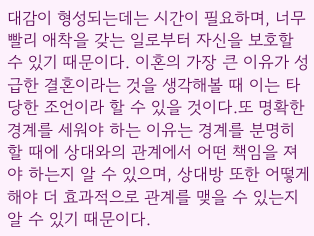대감이 형성되는데는 시간이 필요하며, 너무 빨리 애착을 갖는 일로부터 자신을 보호할 수 있기 때문이다. 이혼의 가장 큰 이유가 성급한 결혼이라는 것을 생각해볼 때 이는 타당한 조언이라 할 수 있을 것이다.또 명확한 경계를 세워야 하는 이유는 경계를 분명히 할 때에 상대와의 관계에서 어떤 책임을 져야 하는지 알 수 있으며, 상대방 또한 어떻게 해야 더 효과적으로 관계를 맺을 수 있는지 알 수 있기 때문이다.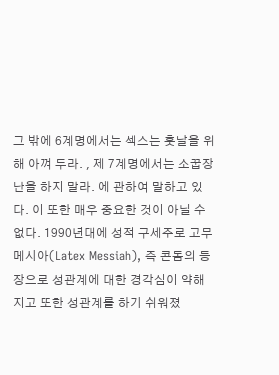그 밖에 6계명에서는 섹스는 훗날을 위해 아껴 두라. , 제 7계명에서는 소꿉장난을 하지 말라. 에 관하여 말하고 있다. 이 또한 매우 중요한 것이 아닐 수 없다. 1990년대에 성적 구세주로 고무 메시아(Latex Messiah), 즉 콘돔의 등장으로 성관계에 대한 경각심이 약해지고 또한 성관계를 하기 쉬워졌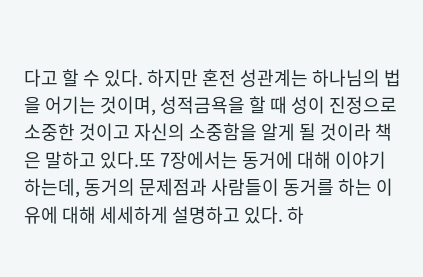다고 할 수 있다. 하지만 혼전 성관계는 하나님의 법을 어기는 것이며, 성적금욕을 할 때 성이 진정으로 소중한 것이고 자신의 소중함을 알게 될 것이라 책은 말하고 있다.또 7장에서는 동거에 대해 이야기 하는데, 동거의 문제점과 사람들이 동거를 하는 이유에 대해 세세하게 설명하고 있다. 하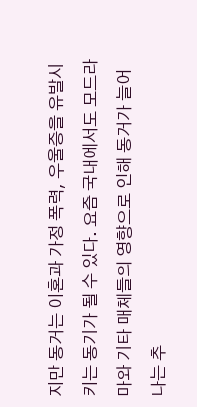지만 동거는 이혼과 가정 폭력, 우울증을 유발시키는 동기가 될 수 있다. 요즘 국내에서도 모드라마와 기타 매체들의 영향으로 인해 동거가 늘어나는 추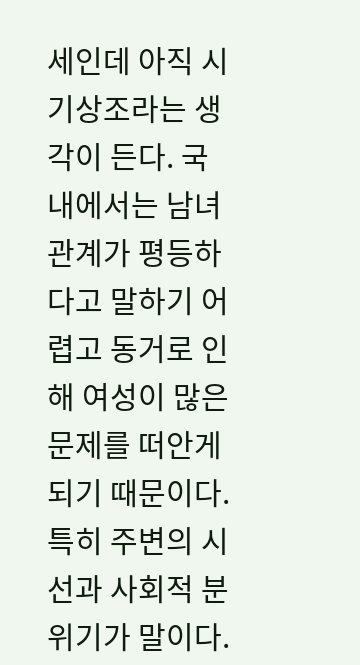세인데 아직 시기상조라는 생각이 든다. 국내에서는 남녀관계가 평등하다고 말하기 어렵고 동거로 인해 여성이 많은 문제를 떠안게 되기 때문이다. 특히 주변의 시선과 사회적 분위기가 말이다.